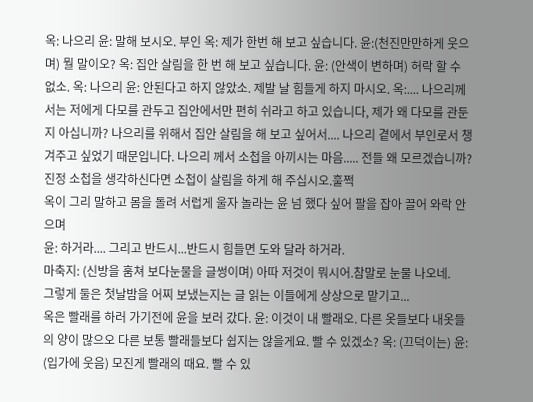옥: 나으리 윤: 말해 보시오. 부인 옥: 제가 한번 해 보고 싶습니다. 윤:(천진만만하게 웃으며) 뭘 말이오? 옥: 집안 살림을 한 번 해 보고 싶습니다. 윤: (안색이 변하며) 허락 할 수 없소. 옥: 나으리 윤: 안된다고 하지 않았소. 제발 날 힘들게 하지 마시오. 옥:.... 나으리께서는 저에게 다모를 관두고 집안에서만 편히 쉬라고 하고 있습니다, 제가 왜 다모를 관둔지 아십니까? 나으리를 위해서 집안 살림을 해 보고 싶어서.... 나으리 곁에서 부인로서 챙겨주고 싶었기 때문입니다. 나으리 께서 소첩을 아끼시는 마음..... 전들 왜 모르겠습니까? 진정 소첩을 생각하신다면 소첩이 살림을 하게 해 주십시오.훌쩍
옥이 그리 말하고 몸을 돌려 서럽게 울자 놀라는 윤 넘 했다 싶어 팔을 잡아 끌어 와락 안으며
윤: 하거라.... 그리고 반드시...반드시 힘들면 도와 달라 하거라.
마축지: (신방을 훔쳐 보다눈물을 글썽이며) 아따 저것이 뭐시어.참말로 눈물 나오네.
그렇게 둘은 첫날밤을 어찌 보냈는지는 글 읽는 이들에게 상상으로 맡기고...
옥은 빨래를 하러 가기전에 윤을 보러 갔다. 윤: 이것이 내 빨래오. 다른 옷들보다 내옷들의 양이 많으오 다른 보통 빨래들보다 쉽지는 않을게요. 빨 수 있겠소? 옥: (끄덕이는) 윤: (입가에 웃음) 모진게 빨래의 때요. 빨 수 있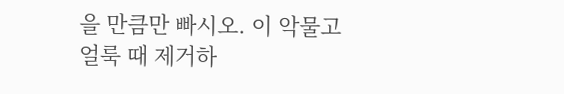을 만큼만 빠시오. 이 악물고 얼룩 때 제거하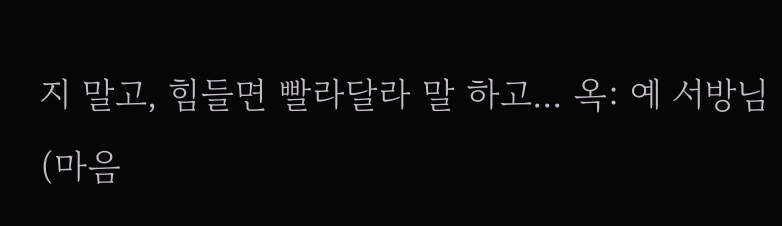지 말고, 힘들면 빨라달라 말 하고... 옥: 예 서방님 (마음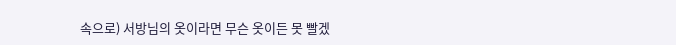속으로) 서방님의 옷이라면 무슨 옷이든 못 빨겠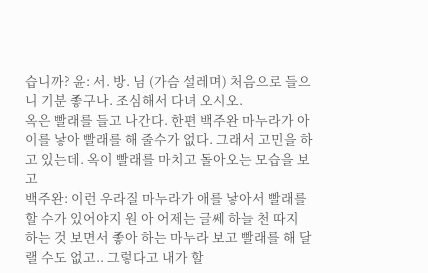습니까? 윤: 서. 방. 님 (가슴 설레며) 처음으로 들으니 기분 좋구나. 조심해서 다녀 오시오.
옥은 빨래를 들고 나간다. 한편 백주완 마누라가 아이를 낳아 빨래를 해 줄수가 없다. 그래서 고민을 하고 있는데. 옥이 빨래를 마치고 돌아오는 모습을 보고
백주완: 이런 우라질 마누라가 애를 낳아서 빨래를 할 수가 있어야지 원 아 어제는 글쎄 하늘 천 따지 하는 것 보면서 좋아 하는 마누라 보고 빨래를 해 달랠 수도 없고.. 그렇다고 내가 할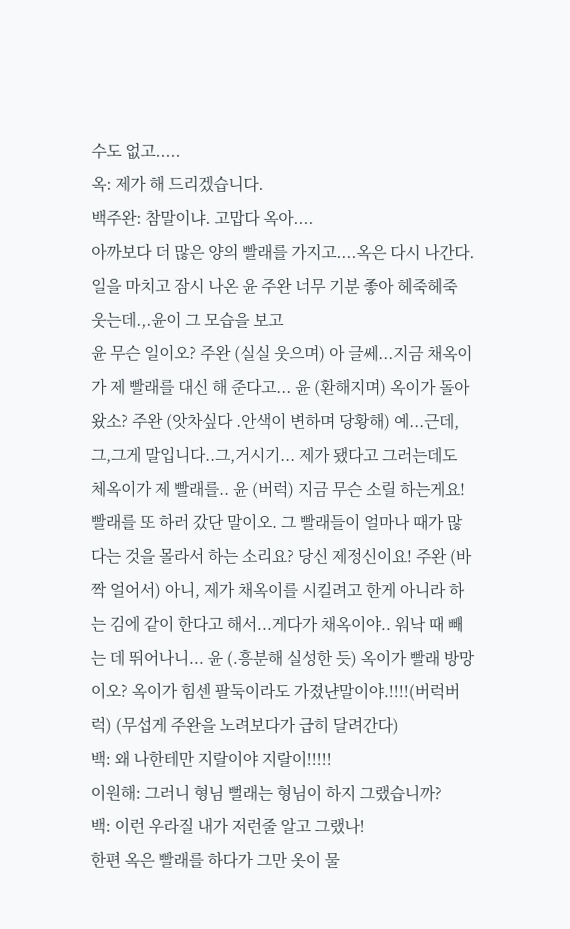수도 없고.....
옥: 제가 해 드리겠습니다.
백주완: 참말이냐. 고맙다 옥아....
아까보다 더 많은 양의 빨래를 가지고....옥은 다시 나간다. 일을 마치고 잠시 나온 윤 주완 너무 기분 좋아 헤죽헤죽 웃는데.,.윤이 그 모습을 보고
윤 무슨 일이오? 주완 (실실 웃으며) 아 글쎄...지금 채옥이가 제 빨래를 대신 해 준다고... 윤 (환해지며) 옥이가 돌아왔소? 주완 (앗차싶다 .안색이 변하며 당황해) 예...근데, 그,그게 말입니다..그,거시기... 제가 됐다고 그러는데도 체옥이가 제 빨래를.. 윤 (버럭) 지금 무슨 소릴 하는게요! 빨래를 또 하러 갔단 말이오. 그 빨래들이 얼마나 때가 많다는 것을 몰라서 하는 소리요? 당신 제정신이요! 주완 (바짝 얼어서) 아니, 제가 채옥이를 시킬려고 한게 아니라 하는 김에 같이 한다고 해서...게다가 채옥이야.. 워낙 때 빼는 데 뛰어나니... 윤 (.흥분해 실성한 듯) 옥이가 빨래 방망이오? 옥이가 힘센 팔둑이라도 가졌냔말이야.!!!!(버럭버럭) (무섭게 주완을 노려보다가 급히 달려간다)
백: 왜 나한테만 지랄이야 지랄이!!!!!
이원해: 그러니 형님 뻘래는 형님이 하지 그랬습니까?
백: 이런 우라질 내가 저런줄 알고 그랬나!
한편 옥은 빨래를 하다가 그만 옷이 물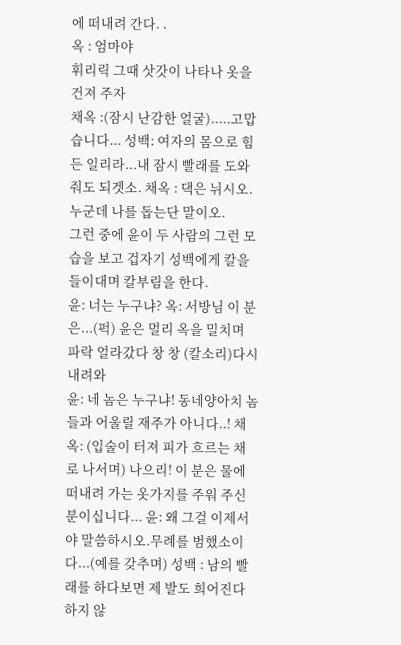에 떠내려 간다. .
옥 : 엄마야
휘리릭 그때 삿갓이 나타나 옷을 건져 주자
채옥 :(잠시 난감한 얼굴).....고맙습니다... 성백: 여자의 몸으로 힘든 일리라...내 잠시 빨래를 도와 줘도 되겟소. 채옥 : 댁은 뉘시오. 누군데 나를 돕는단 말이오.
그런 중에 윤이 두 사람의 그런 모습을 보고 겁자기 성백에게 칼을 들이대며 칼부림을 한다.
윤: 너는 누구냐? 옥: 서방님 이 분은...(퍽) 윤은 멀리 옥을 밀치며 파락 얼라갔다 창 창 (칼소리)다시 내려와
윤: 네 놈은 누구냐! 동네양아치 놈들과 어울릴 재주가 아니다..! 채옥: (입술이 터져 피가 흐르는 채로 나서며) 나으리! 이 분은 물에 떠내려 가는 옷가지를 주워 주신분이십니다... 윤: 왜 그걸 이제서야 말씀하시오.무례를 범했소이다...(예를 갖추며) 성백 : 남의 빨래를 하다보면 제 발도 희어진다 하지 않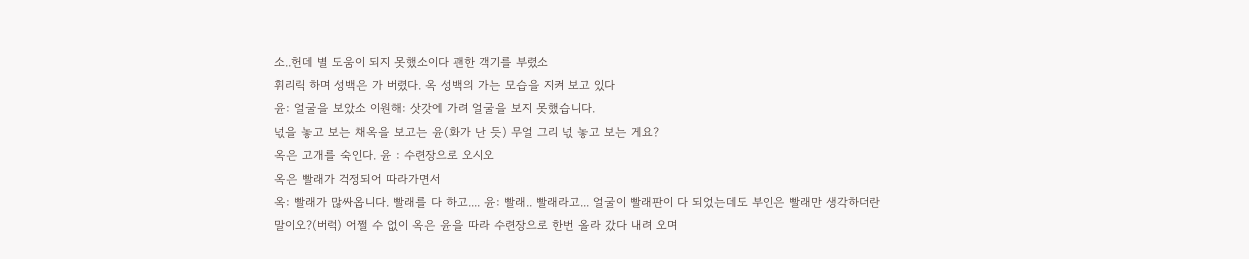소..헌데 별 도움이 되지 못했소이다 괜한 객기를 부렸소
휘리릭 하며 성백은 가 버렸다. 옥 성백의 가는 모습을 지켜 보고 있다
윤: 얼굴을 보았소 이원해: 삿갓에 가려 얼굴을 보지 못했습니다.
넋을 놓고 보는 채옥을 보고는 윤(화가 난 듯) 무얼 그리 넋 놓고 보는 게요?
옥은 고개를 숙인다. 윤 : 수련장으로 오시오
옥은 빨래가 걱정되어 따라가면서
옥: 빨래가 많싸옵니다. 빨래를 다 하고.... 윤: 빨래.. 빨래라고... 얼굴이 빨래판이 다 되었는데도 부인은 빨래만 생각하더란 말이오?(버럭) 어쩔 수 없이 옥은 윤을 따라 수련장으로 한번 올라 갔다 내려 오며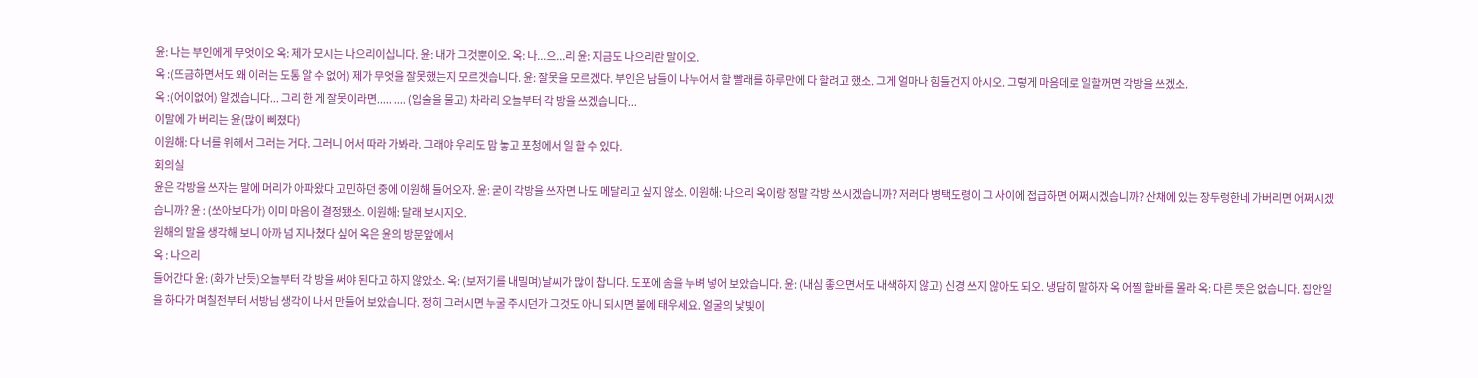윤: 나는 부인에게 무엇이오 옥: 제가 모시는 나으리이십니다. 윤: 내가 그것뿐이오. 옥: 나...으...리 윤: 지금도 나으리란 말이오.
옥 :(뜨금하면서도 왜 이러는 도통 알 수 없어) 제가 무엇을 잘못했는지 모르겟습니다. 윤: 잘못을 모르겠다. 부인은 남들이 나누어서 할 빨래를 하루만에 다 할려고 했소. 그게 얼마나 힘들건지 아시오. 그렇게 마음데로 일할꺼면 각방을 쓰겠소.
옥 :(어이없어) 알겠습니다... 그리 한 게 잘못이라면..... .... (입술을 물고) 차라리 오늘부터 각 방을 쓰겠습니다...
이말에 가 버리는 윤(많이 삐졌다)
이원해: 다 너를 위헤서 그러는 거다. 그러니 어서 따라 가봐라. 그래야 우리도 맘 놓고 포청에서 일 할 수 있다.
회의실
윤은 각방을 쓰자는 말에 머리가 아파왔다 고민하던 중에 이원해 들어오자. 윤: 굳이 각방을 쓰자면 나도 메달리고 싶지 않소. 이원해: 나으리 옥이랑 정말 각방 쓰시겠습니까? 저러다 병택도령이 그 사이에 접급하면 어쩌시겠습니까? 산채에 있는 장두렁한네 가버리면 어쩌시겠습니까? 윤 : (쏘아보다가) 이미 마음이 결정됐소. 이원해: 달래 보시지오.
원해의 말을 생각해 보니 아까 넘 지나쳤다 싶어 옥은 윤의 방문앞에서
옥 : 나으리
들어간다 윤: (화가 난듯)오늘부터 각 방을 써야 된다고 하지 않았소. 옥: (보저기를 내밀며)날씨가 많이 찹니다. 도포에 솜을 누벼 넣어 보았습니다. 윤: (내심 좋으면서도 내색하지 않고) 신경 쓰지 않아도 되오. 냉담히 말하자 옥 어찔 할바를 몰라 옥: 다른 뜻은 없습니다. 집안일을 하다가 며칠전부터 서방님 생각이 나서 만들어 보았습니다. 정히 그러시면 누굴 주시던가 그것도 아니 되시면 불에 태우세요. 얼굴의 낯빛이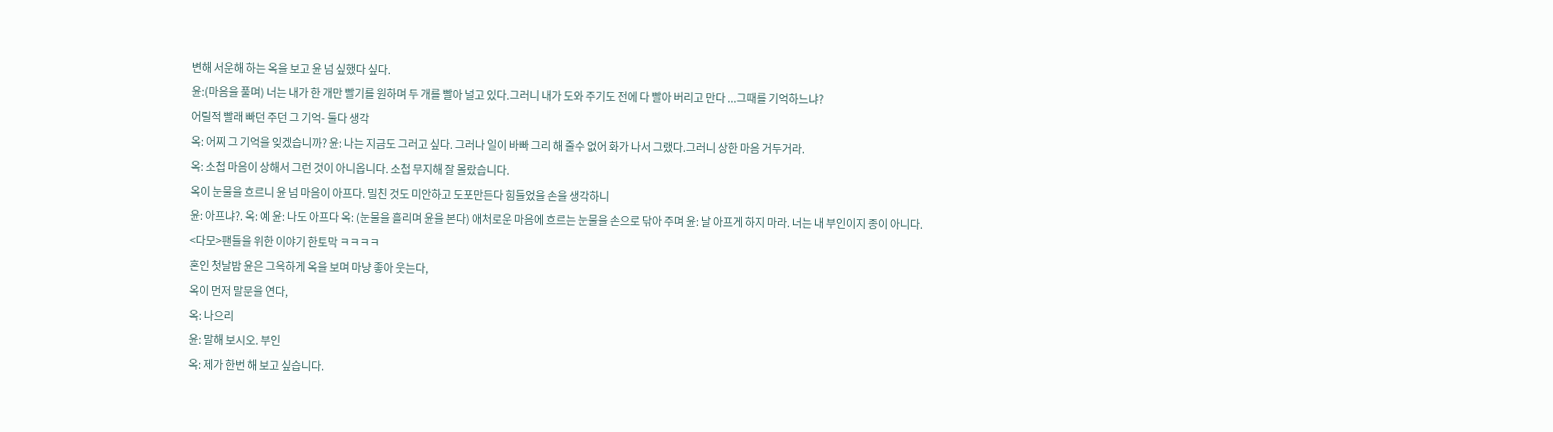변해 서운해 하는 옥을 보고 윤 넘 싶했다 싶다.
윤:(마음을 풀며) 너는 내가 한 개만 빨기를 원하며 두 개를 빨아 널고 있다.그러니 내가 도와 주기도 전에 다 빨아 버리고 만다 ...그때를 기억하느냐?
어릴적 빨래 빠던 주던 그 기억- 둘다 생각
옥: 어찌 그 기억을 잊겠습니까? 윤: 나는 지금도 그러고 싶다. 그러나 일이 바빠 그리 해 줄수 없어 화가 나서 그랬다.그러니 상한 마음 거두거라.
옥: 소첩 마음이 상해서 그런 것이 아니옵니다. 소첩 무지해 잘 몰랐습니다.
옥이 눈물을 흐르니 윤 넘 마음이 아프다. 밀친 것도 미안하고 도포만든다 힘들었을 손을 생각하니
윤: 아프냐?. 옥: 예 윤: 나도 아프다 옥: (눈물을 흘리며 윤을 본다) 애처로운 마음에 흐르는 눈물을 손으로 닦아 주며 윤: 날 아프게 하지 마라. 너는 내 부인이지 종이 아니다.
<다모>팬들을 위한 이야기 한토막 ㅋㅋㅋㅋ
혼인 첫날밤 윤은 그윽하게 옥을 보며 마냥 좋아 웃는다,
옥이 먼저 말문을 연다,
옥: 나으리
윤: 말해 보시오. 부인
옥: 제가 한번 해 보고 싶습니다.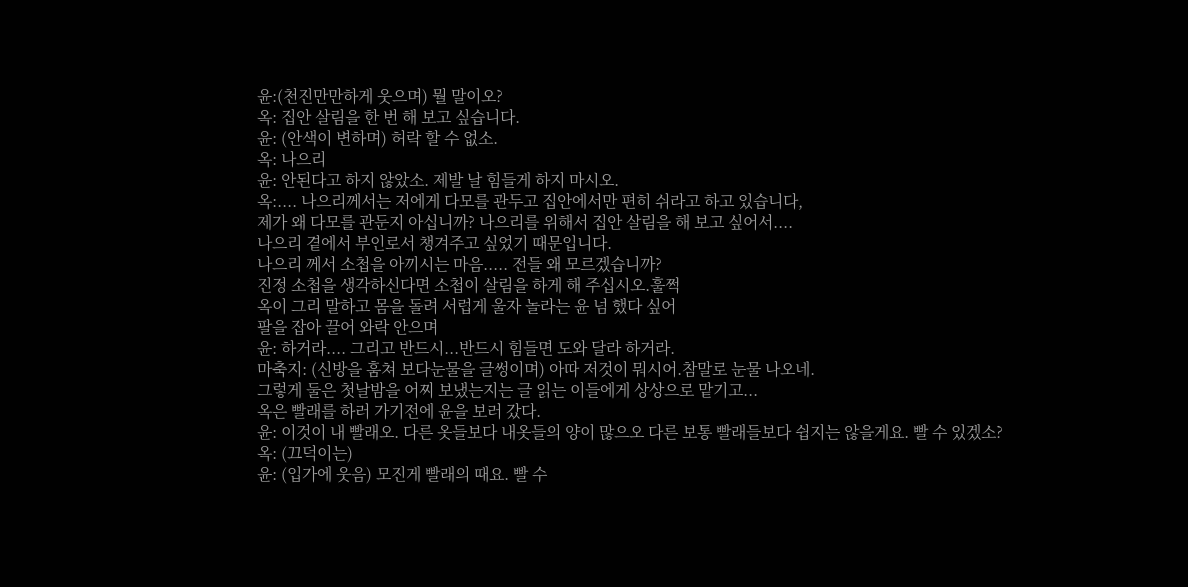윤:(천진만만하게 웃으며) 뭘 말이오?
옥: 집안 살림을 한 번 해 보고 싶습니다.
윤: (안색이 변하며) 허락 할 수 없소.
옥: 나으리
윤: 안된다고 하지 않았소. 제발 날 힘들게 하지 마시오.
옥:.... 나으리께서는 저에게 다모를 관두고 집안에서만 편히 쉬라고 하고 있습니다,
제가 왜 다모를 관둔지 아십니까? 나으리를 위해서 집안 살림을 해 보고 싶어서....
나으리 곁에서 부인로서 챙겨주고 싶었기 때문입니다.
나으리 께서 소첩을 아끼시는 마음..... 전들 왜 모르겠습니까?
진정 소첩을 생각하신다면 소첩이 살림을 하게 해 주십시오.훌쩍
옥이 그리 말하고 몸을 돌려 서럽게 울자 놀라는 윤 넘 했다 싶어
팔을 잡아 끌어 와락 안으며
윤: 하거라.... 그리고 반드시...반드시 힘들면 도와 달라 하거라.
마축지: (신방을 훔쳐 보다눈물을 글썽이며) 아따 저것이 뭐시어.참말로 눈물 나오네.
그렇게 둘은 첫날밤을 어찌 보냈는지는 글 읽는 이들에게 상상으로 맡기고...
옥은 빨래를 하러 가기전에 윤을 보러 갔다.
윤: 이것이 내 빨래오. 다른 옷들보다 내옷들의 양이 많으오 다른 보통 빨래들보다 쉽지는 않을게요. 빨 수 있겠소?
옥: (끄덕이는)
윤: (입가에 웃음) 모진게 빨래의 때요. 빨 수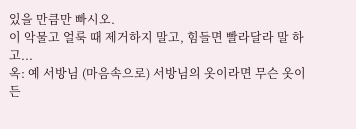있을 만큼만 빠시오.
이 악물고 얼룩 때 제거하지 말고, 힘들면 빨라달라 말 하고...
옥: 예 서방님 (마음속으로) 서방님의 옷이라면 무슨 옷이든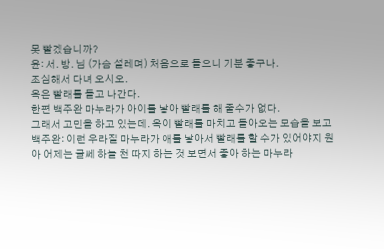못 빨겠습니까?
윤: 서. 방. 님 (가슴 설레며) 처음으로 들으니 기분 좋구나.
조심해서 다녀 오시오.
옥은 빨래를 들고 나간다.
한편 백주완 마누라가 아이를 낳아 빨래를 해 줄수가 없다.
그래서 고민을 하고 있는데. 옥이 빨래를 마치고 돌아오는 모습을 보고
백주완: 이런 우라질 마누라가 애를 낳아서 빨래를 할 수가 있어야지 원
아 어제는 글쎄 하늘 천 따지 하는 것 보면서 좋아 하는 마누라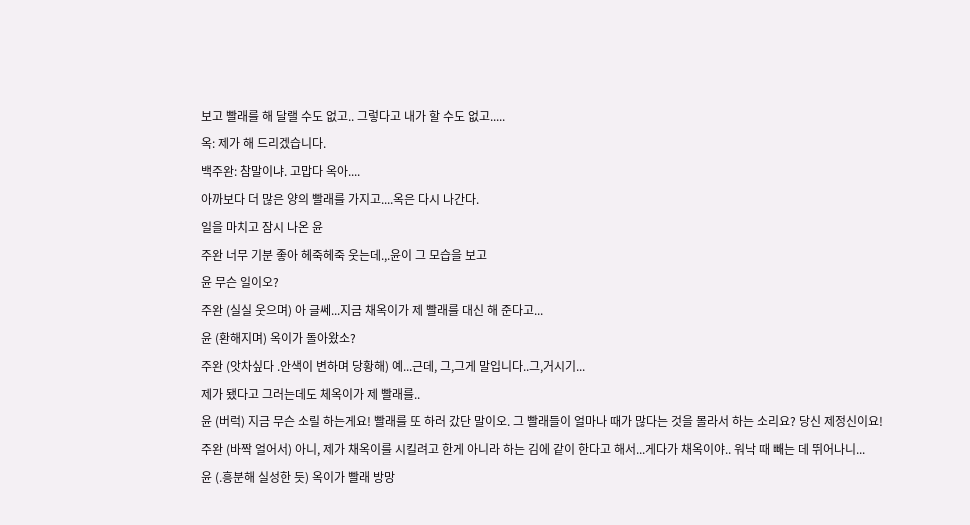보고 빨래를 해 달랠 수도 없고.. 그렇다고 내가 할 수도 없고.....
옥: 제가 해 드리겠습니다.
백주완: 참말이냐. 고맙다 옥아....
아까보다 더 많은 양의 빨래를 가지고....옥은 다시 나간다.
일을 마치고 잠시 나온 윤
주완 너무 기분 좋아 헤죽헤죽 웃는데.,.윤이 그 모습을 보고
윤 무슨 일이오?
주완 (실실 웃으며) 아 글쎄...지금 채옥이가 제 빨래를 대신 해 준다고...
윤 (환해지며) 옥이가 돌아왔소?
주완 (앗차싶다 .안색이 변하며 당황해) 예...근데, 그,그게 말입니다..그,거시기...
제가 됐다고 그러는데도 체옥이가 제 빨래를..
윤 (버럭) 지금 무슨 소릴 하는게요! 빨래를 또 하러 갔단 말이오. 그 빨래들이 얼마나 때가 많다는 것을 몰라서 하는 소리요? 당신 제정신이요!
주완 (바짝 얼어서) 아니, 제가 채옥이를 시킬려고 한게 아니라 하는 김에 같이 한다고 해서...게다가 채옥이야.. 워낙 때 빼는 데 뛰어나니...
윤 (.흥분해 실성한 듯) 옥이가 빨래 방망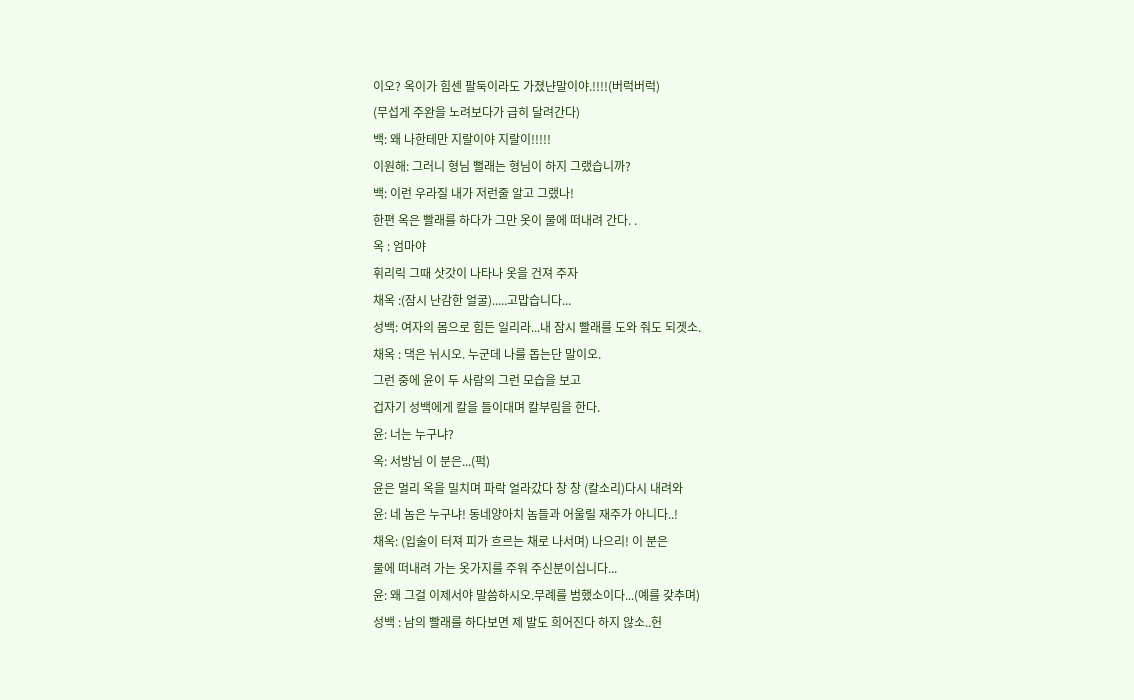이오? 옥이가 힘센 팔둑이라도 가졌냔말이야.!!!!(버럭버럭)
(무섭게 주완을 노려보다가 급히 달려간다)
백: 왜 나한테만 지랄이야 지랄이!!!!!
이원해: 그러니 형님 뻘래는 형님이 하지 그랬습니까?
백: 이런 우라질 내가 저런줄 알고 그랬나!
한편 옥은 빨래를 하다가 그만 옷이 물에 떠내려 간다. .
옥 : 엄마야
휘리릭 그때 삿갓이 나타나 옷을 건져 주자
채옥 :(잠시 난감한 얼굴).....고맙습니다...
성백: 여자의 몸으로 힘든 일리라...내 잠시 빨래를 도와 줘도 되겟소.
채옥 : 댁은 뉘시오. 누군데 나를 돕는단 말이오.
그런 중에 윤이 두 사람의 그런 모습을 보고
겁자기 성백에게 칼을 들이대며 칼부림을 한다.
윤: 너는 누구냐?
옥: 서방님 이 분은...(퍽)
윤은 멀리 옥을 밀치며 파락 얼라갔다 창 창 (칼소리)다시 내려와
윤: 네 놈은 누구냐! 동네양아치 놈들과 어울릴 재주가 아니다..!
채옥: (입술이 터져 피가 흐르는 채로 나서며) 나으리! 이 분은
물에 떠내려 가는 옷가지를 주워 주신분이십니다...
윤: 왜 그걸 이제서야 말씀하시오.무례를 범했소이다...(예를 갖추며)
성백 : 남의 빨래를 하다보면 제 발도 희어진다 하지 않소..헌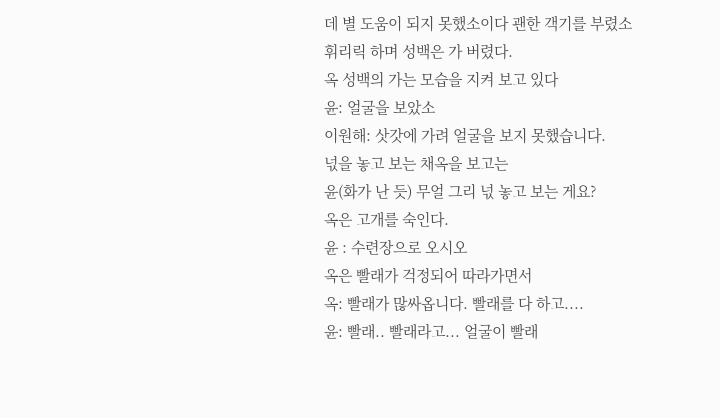데 별 도움이 되지 못했소이다 괜한 객기를 부렸소
휘리릭 하며 성백은 가 버렸다.
옥 성백의 가는 모습을 지켜 보고 있다
윤: 얼굴을 보았소
이원해: 삿갓에 가려 얼굴을 보지 못했습니다.
넋을 놓고 보는 채옥을 보고는
윤(화가 난 듯) 무얼 그리 넋 놓고 보는 게요?
옥은 고개를 숙인다.
윤 : 수련장으로 오시오
옥은 빨래가 걱정되어 따라가면서
옥: 빨래가 많싸옵니다. 빨래를 다 하고....
윤: 빨래.. 빨래라고... 얼굴이 빨래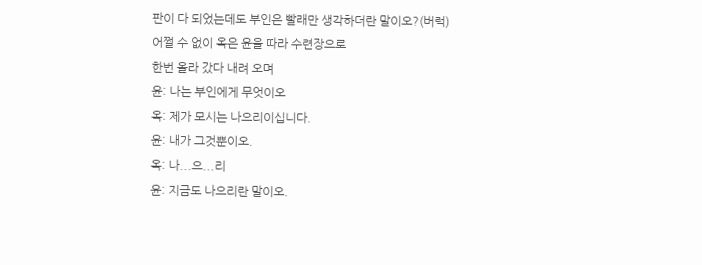판이 다 되었는데도 부인은 빨래만 생각하더란 말이오?(버럭)
어쩔 수 없이 옥은 윤을 따라 수련장으로
한번 올라 갔다 내려 오며
윤: 나는 부인에게 무엇이오
옥: 제가 모시는 나으리이십니다.
윤: 내가 그것뿐이오.
옥: 나...으...리
윤: 지금도 나으리란 말이오.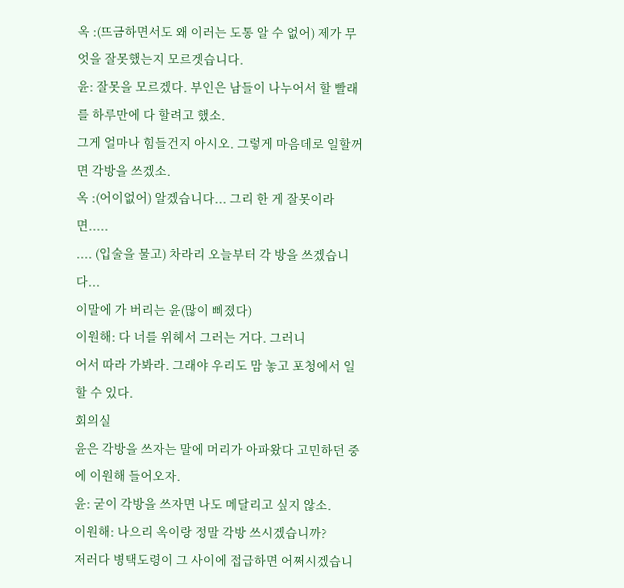옥 :(뜨금하면서도 왜 이러는 도통 알 수 없어) 제가 무엇을 잘못했는지 모르겟습니다.
윤: 잘못을 모르겠다. 부인은 남들이 나누어서 할 빨래를 하루만에 다 할려고 했소.
그게 얼마나 힘들건지 아시오. 그렇게 마음데로 일할꺼면 각방을 쓰겠소.
옥 :(어이없어) 알겠습니다... 그리 한 게 잘못이라면.....
.... (입술을 물고) 차라리 오늘부터 각 방을 쓰겠습니다...
이말에 가 버리는 윤(많이 삐졌다)
이원해: 다 너를 위헤서 그러는 거다. 그러니
어서 따라 가봐라. 그래야 우리도 맘 놓고 포청에서 일 할 수 있다.
회의실
윤은 각방을 쓰자는 말에 머리가 아파왔다 고민하던 중에 이원해 들어오자.
윤: 굳이 각방을 쓰자면 나도 메달리고 싶지 않소.
이원해: 나으리 옥이랑 정말 각방 쓰시겠습니까?
저러다 병택도령이 그 사이에 접급하면 어쩌시겠습니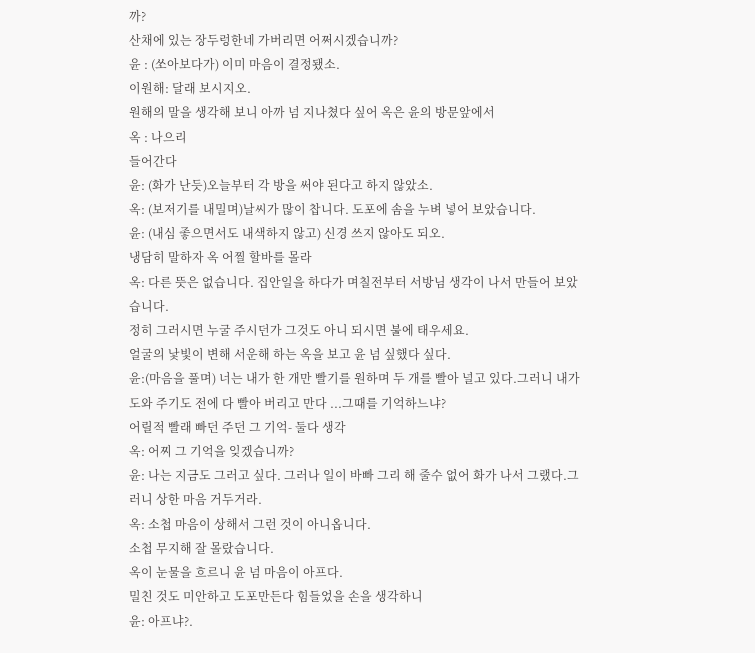까?
산채에 있는 장두렁한네 가버리면 어쩌시겠습니까?
윤 : (쏘아보다가) 이미 마음이 결정됐소.
이원해: 달래 보시지오.
원해의 말을 생각해 보니 아까 넘 지나쳤다 싶어 옥은 윤의 방문앞에서
옥 : 나으리
들어간다
윤: (화가 난듯)오늘부터 각 방을 써야 된다고 하지 않았소.
옥: (보저기를 내밀며)날씨가 많이 찹니다. 도포에 솜을 누벼 넣어 보았습니다.
윤: (내심 좋으면서도 내색하지 않고) 신경 쓰지 않아도 되오.
냉담히 말하자 옥 어찔 할바를 몰라
옥: 다른 뜻은 없습니다. 집안일을 하다가 며칠전부터 서방님 생각이 나서 만들어 보았습니다.
정히 그러시면 누굴 주시던가 그것도 아니 되시면 불에 태우세요.
얼굴의 낯빛이 변해 서운해 하는 옥을 보고 윤 넘 싶했다 싶다.
윤:(마음을 풀며) 너는 내가 한 개만 빨기를 원하며 두 개를 빨아 널고 있다.그러니 내가 도와 주기도 전에 다 빨아 버리고 만다 ...그때를 기억하느냐?
어릴적 빨래 빠던 주던 그 기억- 둘다 생각
옥: 어찌 그 기억을 잊겠습니까?
윤: 나는 지금도 그러고 싶다. 그러나 일이 바빠 그리 해 줄수 없어 화가 나서 그랬다.그러니 상한 마음 거두거라.
옥: 소첩 마음이 상해서 그런 것이 아니옵니다.
소첩 무지해 잘 몰랐습니다.
옥이 눈물을 흐르니 윤 넘 마음이 아프다.
밀친 것도 미안하고 도포만든다 힘들었을 손을 생각하니
윤: 아프냐?.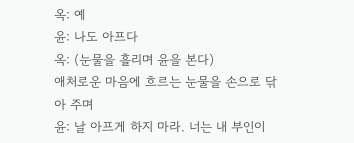옥: 예
윤: 나도 아프다
옥: (눈물을 흘리며 윤을 본다)
애처로운 마음에 흐르는 눈물을 손으로 닦아 주며
윤: 날 아프게 하지 마라. 너는 내 부인이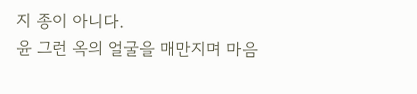지 종이 아니다.
윤 그런 옥의 얼굴을 매만지며 마음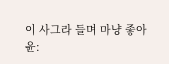이 사그라 들며 마냥 좋아
윤: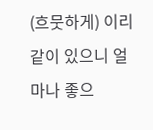(흐뭇하게) 이리 같이 있으니 얼마나 좋으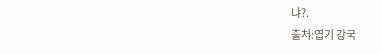냐?.
출처:엽기 강국